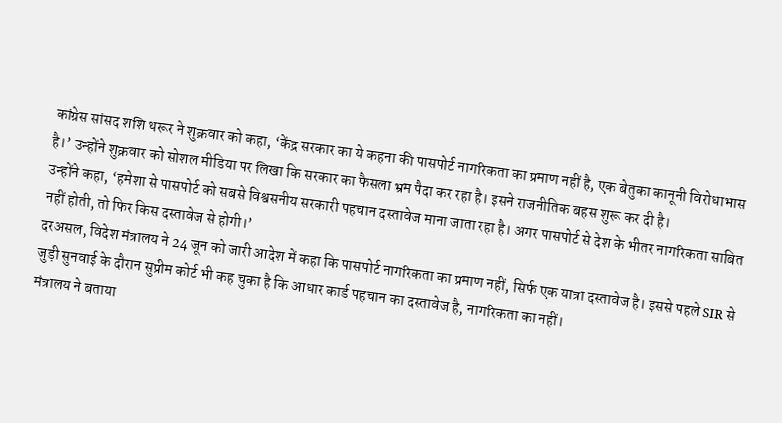कांग्रेस सांसद शशि थरूर ने शुक्रवार को कहा, ‘केंद्र सरकार का ये कहना की पासपोर्ट नागरिकता का प्रमाण नहीं है, एक बेतुका कानूनी विरोधाभास है।’ उन्होंने शुक्रवार को सोशल मीडिया पर लिखा कि सरकार का फैसला भ्रम पैदा कर रहा है। इसने राजनीतिक बहस शुरू कर दी है।
उन्होंने कहा, ‘हमेशा से पासपोर्ट को सबसे विश्वसनीय सरकारी पहचान दस्तावेज माना जाता रहा है। अगर पासपोर्ट से देश के भीतर नागरिकता साबित नहीं होती, तो फिर किस दस्तावेज से होगी।’
दरअसल, विदेश मंत्रालय ने 24 जून को जारी आदेश में कहा कि पासपोर्ट नागरिकता का प्रमाण नहीं, सिर्फ एक यात्रा दस्तावेज है। इससे पहले SIR से जुड़ी सुनवाई के दौरान सुप्रीम कोर्ट भी कह चुका है कि आधार कार्ड पहचान का दस्तावेज है, नागरिकता का नहीं।
मंत्रालय ने बताया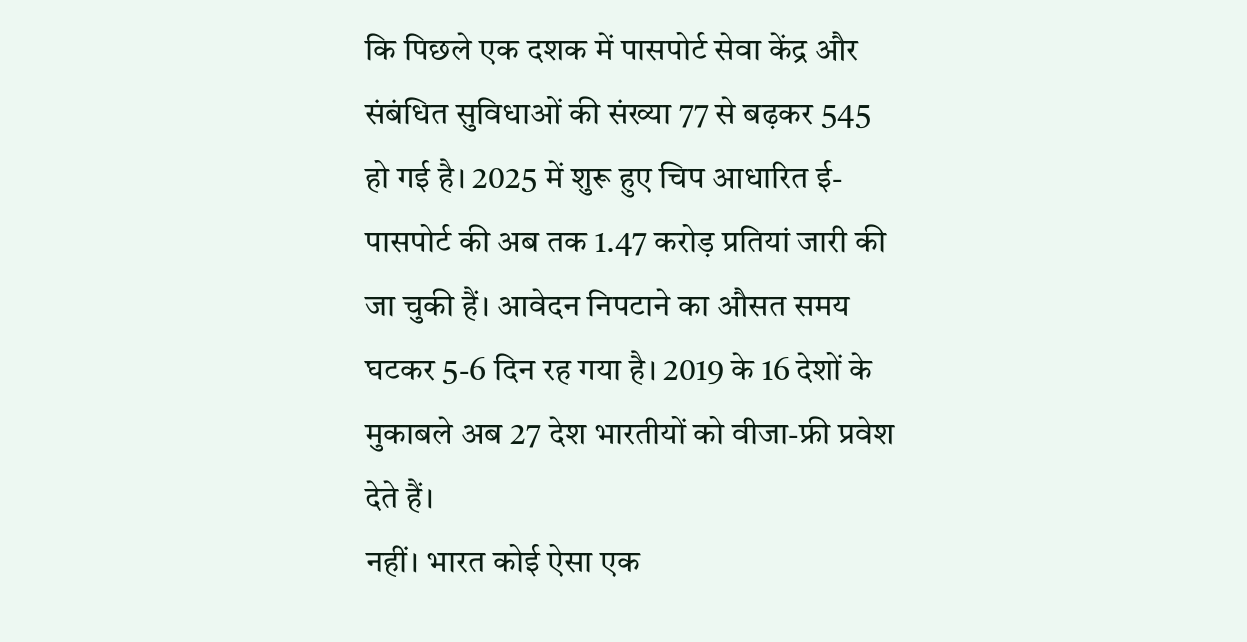कि पिछले एक दशक में पासपोर्ट सेवा केंद्र और संबंधित सुविधाओं की संख्या 77 से बढ़कर 545 हो गई है। 2025 में शुरू हुए चिप आधारित ई-पासपोर्ट की अब तक 1.47 करोड़ प्रतियां जारी की जा चुकी हैं। आवेदन निपटाने का औसत समय घटकर 5-6 दिन रह गया है। 2019 के 16 देशों के मुकाबले अब 27 देश भारतीयों को वीजा-फ्री प्रवेश देते हैं।
नहीं। भारत कोई ऐसा एक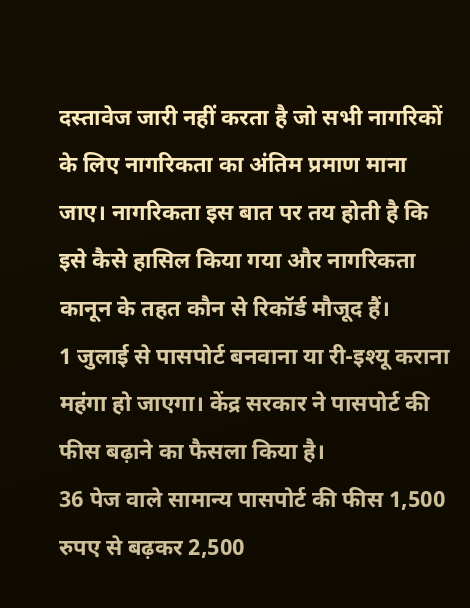दस्तावेज जारी नहीं करता है जो सभी नागरिकों के लिए नागरिकता का अंतिम प्रमाण माना जाए। नागरिकता इस बात पर तय होती है कि इसे कैसे हासिल किया गया और नागरिकता कानून के तहत कौन से रिकॉर्ड मौजूद हैं।
1 जुलाई से पासपोर्ट बनवाना या री-इश्यू कराना महंगा हो जाएगा। केंद्र सरकार ने पासपोर्ट की फीस बढ़ाने का फैसला किया है।
36 पेज वाले सामान्य पासपोर्ट की फीस 1,500 रुपए से बढ़कर 2,500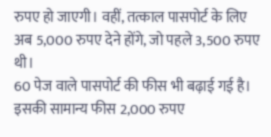रुपए हो जाएगी। वहीं, तत्काल पासपोर्ट के लिए अब 5,000 रुपए देने होंगे, जो पहले 3,500 रुपए थी।
60 पेज वाले पासपोर्ट की फीस भी बढ़ाई गई है। इसकी सामान्य फीस 2,000 रुपए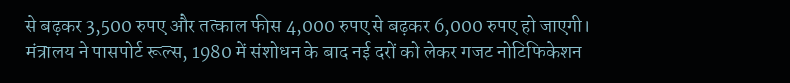से बढ़कर 3,500 रुपए और तत्काल फीस 4,000 रुपए से बढ़कर 6,000 रुपए हो जाएगी।
मंत्रालय ने पासपोर्ट रूल्स, 1980 में संशोधन के बाद नई दरों को लेकर गजट नोटिफिकेशन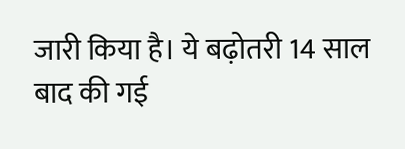जारी किया है। ये बढ़ोतरी 14 साल बाद की गई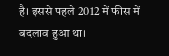है। इससे पहले 2012 में फीस में बदलाव हुआ था।